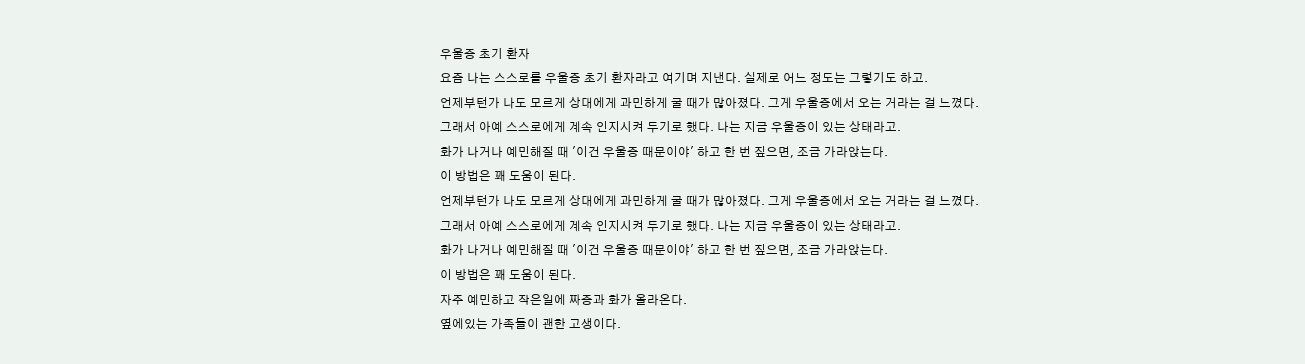우울증 초기 환자
요즘 나는 스스로를 우울증 초기 환자라고 여기며 지낸다. 실제로 어느 정도는 그렇기도 하고.
언제부턴가 나도 모르게 상대에게 과민하게 굴 때가 많아졌다. 그게 우울증에서 오는 거라는 걸 느꼈다.
그래서 아예 스스로에게 계속 인지시켜 두기로 했다. 나는 지금 우울증이 있는 상태라고.
화가 나거나 예민해질 때 '이건 우울증 때문이야' 하고 한 번 짚으면, 조금 가라앉는다.
이 방법은 꽤 도움이 된다.
언제부턴가 나도 모르게 상대에게 과민하게 굴 때가 많아졌다. 그게 우울증에서 오는 거라는 걸 느꼈다.
그래서 아예 스스로에게 계속 인지시켜 두기로 했다. 나는 지금 우울증이 있는 상태라고.
화가 나거나 예민해질 때 '이건 우울증 때문이야' 하고 한 번 짚으면, 조금 가라앉는다.
이 방법은 꽤 도움이 된다.
자주 예민하고 작은일에 짜증과 화가 올라온다.
옆에있는 가족들이 괜한 고생이다.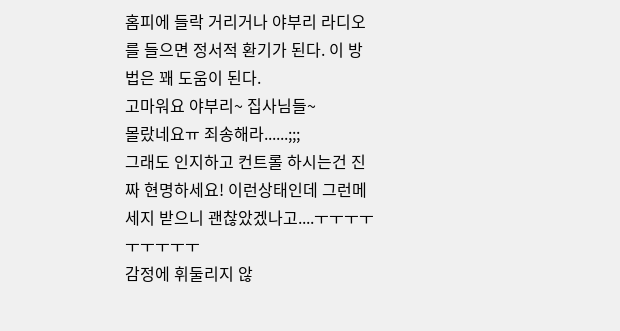홈피에 들락 거리거나 야부리 라디오를 들으면 정서적 환기가 된다. 이 방법은 꽤 도움이 된다.
고마워요 야부리~ 집사님들~
몰랐네요ㅠ 죄송해라......;;;
그래도 인지하고 컨트롤 하시는건 진짜 현명하세요! 이런상태인데 그런메세지 받으니 괜찮았겠나고....ㅜㅜㅜㅜㅜㅜㅜㅜㅜ
감정에 휘둘리지 않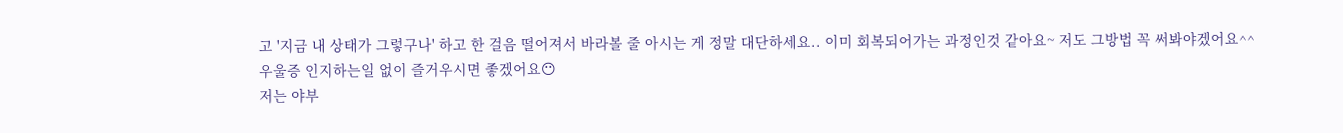고 '지금 내 상태가 그렇구나' 하고 한 걸음 떨어져서 바라볼 줄 아시는 게 정말 대단하세요.. 이미 회복되어가는 과정인것 같아요~ 저도 그방법 꼭 써봐야겠어요^^
우울증 인지하는일 없이 즐거우시면 좋겠어요😶
저는 야부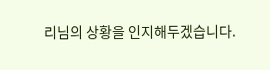리님의 상황을 인지해두겠습니다.